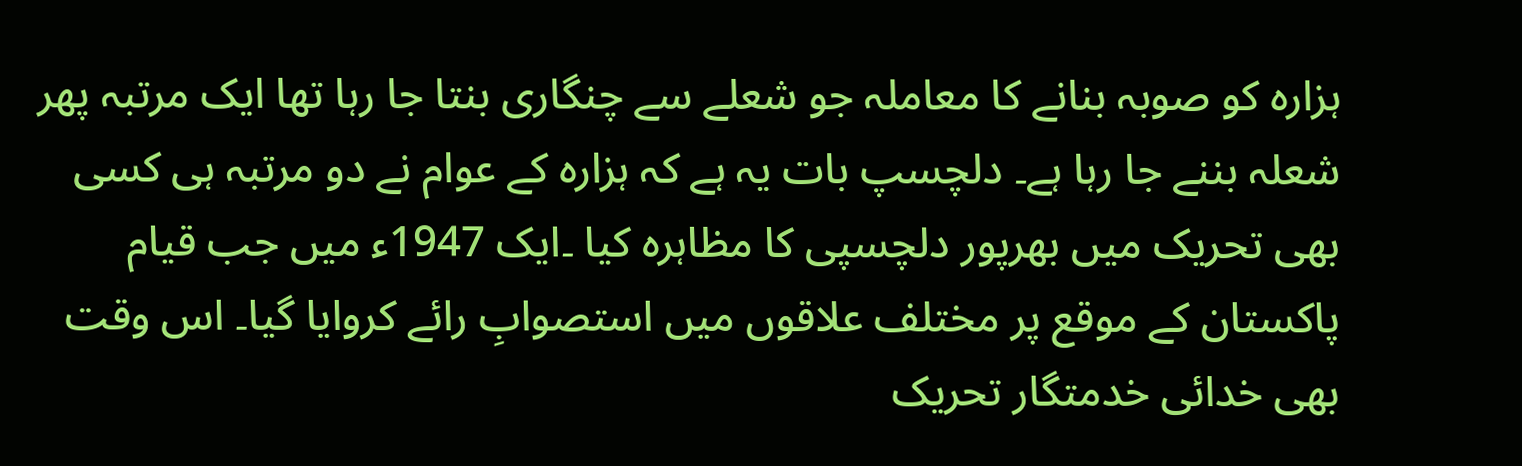ہزارہ کو صوبہ بنانے کا معاملہ جو شعلے سے چنگاری بنتا جا رہا تھا ایک مرتبہ پھر شعلہ بننے جا رہا ہے۔ دلچسپ بات یہ ہے کہ ہزارہ کے عوام نے دو مرتبہ ہی کسی بھی تحریک میں بھرپور دلچسپی کا مظاہرہ کیا ۔ایک 1947ء میں جب قیام پاکستان کے موقع پر مختلف علاقوں میں استصوابِ رائے کروایا گیا۔ اس وقت بھی خدائی خدمتگار تحریک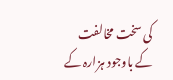کی سخت مخالفت کے باوجود ہزارہ کے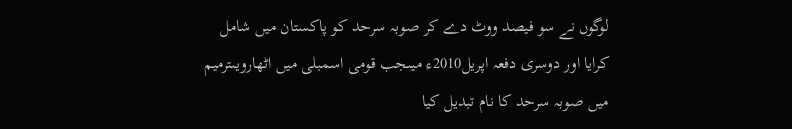لوگوں نے سو فیصد ووٹ دے کر صوبہ سرحد کو پاکستان میں شامل کرایا اور دوسری دفعہ اپریل2010ء میںجب قومی اسمبلی میں اٹھارویںترمیم میں صوبہ سرحد کا نام تبدیل کیا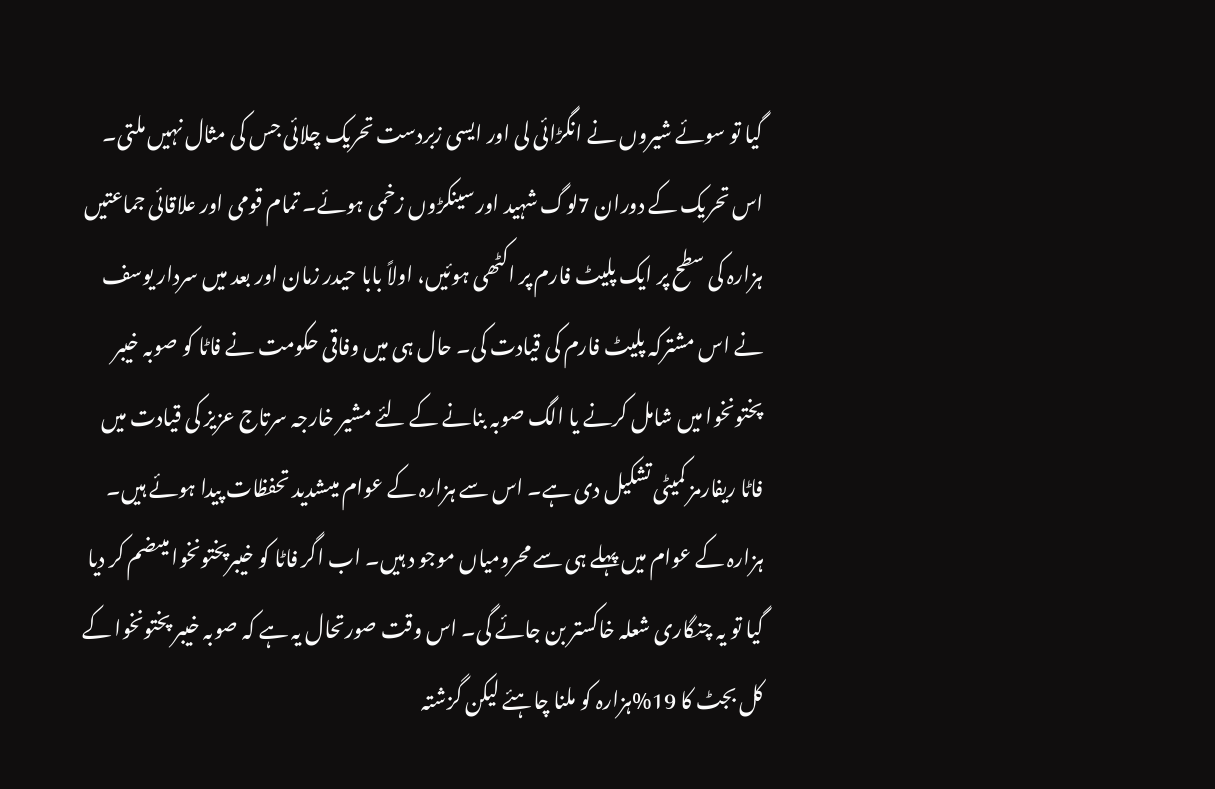گیا تو سوئے شیروں نے انگڑائی لی اور ایسی زبردست تحریک چلائی جس کی مثال نہیں ملتی۔ اس تحریک کے دوران 7لوگ شہید اور سینکڑوں زخمی ہوئے۔ تمام قومی اور علاقائی جماعتیں ہزارہ کی سطح پر ایک پلیٹ فارم پر اکٹھی ہوئیں، اولاً بابا حیدر زمان اور بعد میں سردار یوسف نے اس مشترکہ پلیٹ فارم کی قیادت کی۔ حال ہی میں وفاقی حکومت نے فاٹا کو صوبہ خیبر پختونخوا میں شامل کرنے یا الگ صوبہ بنانے کے لئے مشیر خارجہ سرتاج عزیز کی قیادت میں فاٹا ریفارمز کمیٹی تشکیل دی ہے۔ اس سے ہزارہ کے عوام میںشدید تحفظات پیدا ہوئے ہیں۔ ہزارہ کے عوام میں پہلے ہی سے محرومیاں موجو د ہیں۔ اب اگر فاٹا کو خیبرپختونخوا میںضم کر دیا گیا تو یہ چنگاری شعلہ خاکستر بن جائے گی۔ اس وقت صورتحال یہ ہے کہ صوبہ خیبر پختونخوا کے کل بجٹ کا 19%ہزارہ کو ملنا چاہئے لیکن گزشتہ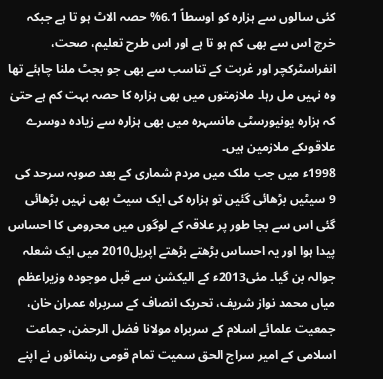کئی سالوں سے ہزارہ کو اوسطاً 6.1% حصہ الاٹ ہو تا ہے جبکہ خرچ اس سے بھی کم ہو تا ہے اور اس طرح تعلیم، صحت، انفراسٹرکچر اور غربت کے تناسب سے بھی جو بجٹ ملنا چاہئے تھا وہ نہیں مل رہا۔ ملازمتوں میں بھی ہزارہ کا حصہ بہت کم ہے حتیٰ کہ ہزارہ یونیورسٹی مانسہرہ میں بھی ہزارہ سے زیادہ دوسرے علاقوںکے ملازمین ہیں۔
1998ء میں جب ملک میں مردم شماری کے بعد صوبہ سرحد کی 9 سیٹیں بڑھائی گئیں تو ہزارہ کی ایک سیٹ بھی نہیں بڑھائی گئی اس سے بجا طور پر علاقہ کے لوگوں میں محرومی کا احساس پیدا ہوا اور یہ احساس بڑھتے بڑھتے اپریل2010 میں ایک شعلہ جوالہ بن گیا۔ مئی2013ء کے الیکشن سے قبل موجودہ وزیراعظم میاں محمد نواز شریف، تحریک انصاف کے سربراہ عمران خان، جمعیت علمائے اسلام کے سربراہ مولانا فضل الرحمٰن، جماعت اسلامی کے امیر سراج الحق سمیت تمام قومی رہنمائوں نے اپنے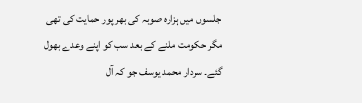جلسوں میں ہزارہ صوبہ کی بھر پور حمایت کی تھی مگر حکومت ملنے کے بعد سب کو اپنے وعدے بھول گئے۔ سردار محمد یوسف جو کہ آل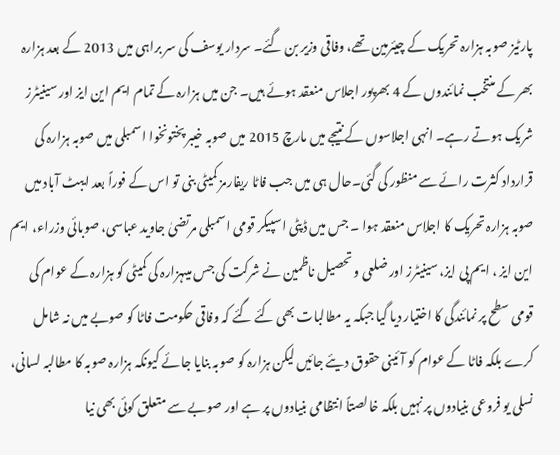پارٹیز صوبہ ہزارہ تحریک کے چیئرمین تھے، وفاقی وزیر بن گئے۔ سردار یوسف کی سر براہی میں 2013 کے بعد ہزارہ بھر کے منتخب نمائندوں کے 4 بھرپور اجلاس منعقد ہوئے ہیں۔ جن میں ہزارہ کے تمام ایم این ایز اور سینیٹرز شریک ہوتے رہے۔ انہی اجلاسوں کے نتیجے میں مارچ 2015 میں صوبہ خیبر پختونخوا اسمبلی میں صوبہ ہزارہ کی قرارداد کثرت رائے سے منظور کی گئی۔حال ہی میں جب فاٹا ریفارمز کمیٹی بنی تو اس کے فوراً بعد ایبٹ آباد میں صوبہ ہزارہ تحریک کا اجلاس منعقد ہوا ۔ جس میں ڈپٹی اسپیکر قومی اسمبلی مرتضیٰ جاوید عباسی، صوبائی وزراء، ایم این ایز ، ایم پی ایز، سینیٹرز اور ضلعی و تحصیل ناظمین نے شرکت کی جس میںہزارہ کی کمیٹی کو ہزارہ کے عوام کی قومی سطح پر نمائندگی کا اختیار دیا گیا جبکہ یہ مطالبات بھی کئے گئے کہ وفاقی حکومت فاٹا کو صوبے میں نہ شامل کرے بلکہ فاٹا کے عوام کو آئینی حقوق دیئے جائیں لیکن ہزارہ کو صوبہ بنایا جائے کیونکہ ہزارہ صوبہ کا مطالبہ لسانی، نسلی یو فروعی بنیادوں پر نہیں بلکہ خالصتاً انتظامی بنیادوں پر ہے اور صوبے سے متعلق کوئی بھی نیا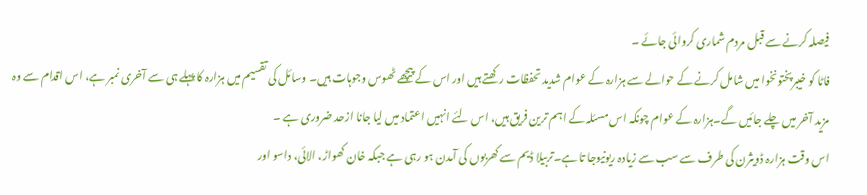فیصلہ کرنے سے قبل مردم شماری کروائی جائے ۔
فاٹا کو خیبرپختونخوا میں شامل کرنے کے حوالے سے ہزارہ کے عوام شدید تحفظات رکھتے ہیں اور اس کے پیچھے ٹھوس وجوہات ہیں۔ وسائل کی تقسیم میں ہزارہ کا پہلے ہی سے آخری نمبر ہے، اس اقدام سے وہ مزید آخر میں چلے جائیں گے۔ہزارہ کے عوام چونکہ اس مسئلہ کے اہم ترین فریق ہیں، اس لئے انہیں اعتماد میں لیا جانا ازحد ضروری ہے ۔
اس وقت ہزارہ ڈویثرن کی طرف سے سب سے زیادہ ریونیوجا تا ہے۔تربیلا ڈیم سے کھربوں کی آمدن ہو رہی ہے جبکہ خان کھواڑ، الائی، داسو اور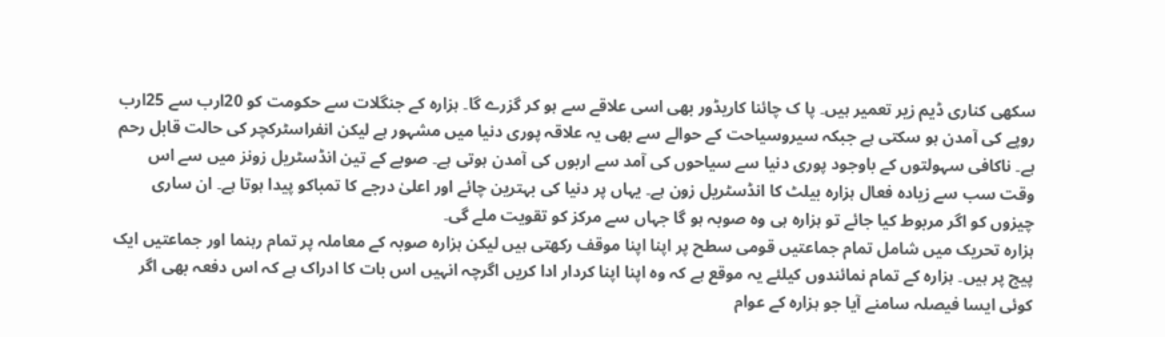سکھی کناری ڈیم زیر تعمیر ہیں۔ پا ک چائنا کاریڈور بھی اسی علاقے سے ہو کر گزرے گا۔ ہزارہ کے جنگلات سے حکومت کو 20ارب سے 25ارب روپے کی آمدن ہو سکتی ہے جبکہ سیروسیاحت کے حوالے سے بھی یہ علاقہ پوری دنیا میں مشہور ہے لیکن انفراسٹرکچر کی حالت قابل رحم ہے۔ ناکافی سہولتوں کے باوجود پوری دنیا سے سیاحوں کی آمد سے اربوں کی آمدن ہوتی ہے۔ صوبے کے تین انڈسٹریل زونز میں سے اس وقت سب سے زیادہ فعال ہزارہ بیلٹ کا انڈسٹریل زون ہے۔ یہاں پر دنیا کی بہترین چائے اور اعلیٰ درجے کا تمباکو پیدا ہوتا ہے۔ ان ساری چیزوں کو اگر مربوط کیا جائے تو ہزارہ ہی وہ صوبہ ہو گا جہاں سے مرکز کو تقویت ملے گی۔
ہزارہ تحریک میں شامل تمام جماعتیں قومی سطح پر اپنا اپنا موقف رکھتی ہیں لیکن ہزارہ صوبہ کے معاملہ پر تمام رہنما اور جماعتیں ایک پیج پر ہیں۔ ہزارہ کے تمام نمائندوں کیلئے یہ موقع ہے کہ وہ اپنا اپنا کردار ادا کریں اگرچہ انہیں اس بات کا ادراک ہے کہ اس دفعہ بھی اگر کوئی ایسا فیصلہ سامنے آیا جو ہزارہ کے عوام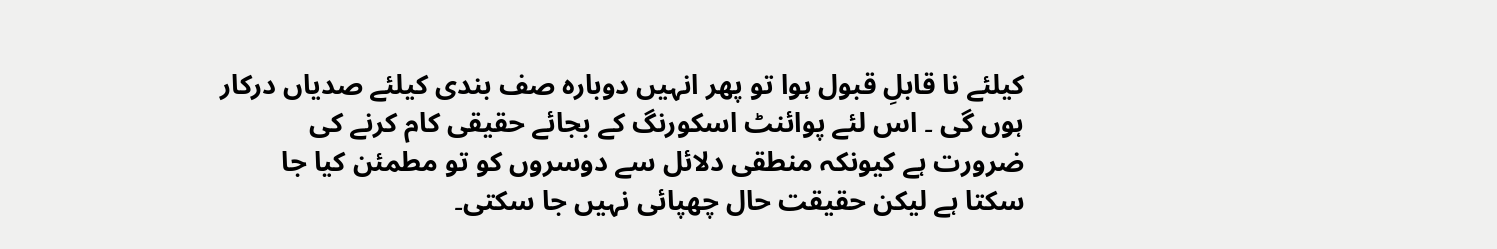کیلئے نا قابلِ قبول ہوا تو پھر انہیں دوبارہ صف بندی کیلئے صدیاں درکار ہوں گی ۔ اس لئے پوائنٹ اسکورنگ کے بجائے حقیقی کام کرنے کی ضرورت ہے کیونکہ منطقی دلائل سے دوسروں کو تو مطمئن کیا جا سکتا ہے لیکن حقیقت حال چھپائی نہیں جا سکتی۔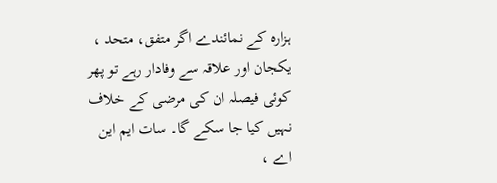ہزارہ کے نمائندے اگر متفق، متحد ، یکجان اور علاقہ سے وفادار رہے تو پھر کوئی فیصلہ ان کی مرضی کے خلاف نہیں کیا جا سکے گا۔ سات ایم این اے ،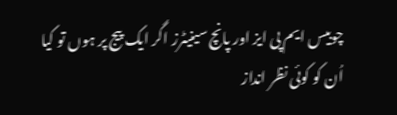چوبیس ایم پی ایز اور پانچ سینیٹرز اگر ایک پیج پر ہوں تو کیا اُن کو کوئی نظر انداز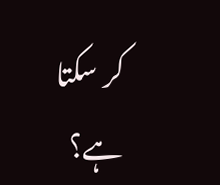کر سکتا ہے؟